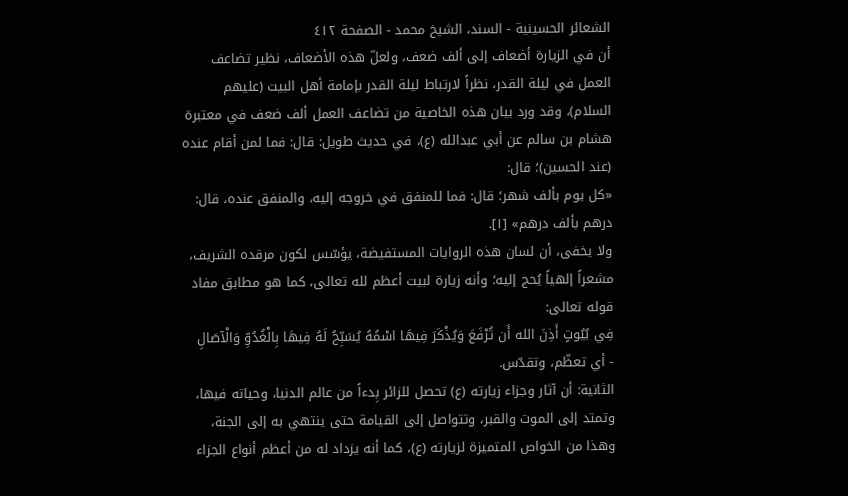الشعائر الحسينية - السند، الشيخ محمد - الصفحة ٤١٢
أن في الزيارة أضعاف إلى ألف ضعف، ولعلّ هذه الأضعاف، نظير تضاعف العمل في ليلة القدر، نظراً لارتباط ليلة القدر بإمامة أهل البيت (عليهم السلام)، وقد ورد بيان هذه الخاصية من تضاعف العمل ألف ضعف في معتبرة هشام بن سالم عن أبي عبدالله (ع)، في حديث طويل: قال: فما لمن أقام عنده (عند الحسين)؛ قال:
«كل يوم بألف شهر؛ قال: فما للمنفق في خروجه إليه، والمنفق عنده، قال: درهم بألف درهم» [١].
ولا يخفى، أن لسان هذه الروايات المستفيضة، يؤسّس لكون مرقده الشريف، مشعراً إلهياً يُحج إليه؛ وأنه زيارة لبيت أعظم لله تعالى، كما هو مطابق مفاد قوله تعالى:
فِي بُيُوتٍ أَذِنَ الله أَن تُرْفَعَ وَيُذْكَرَ فِيهَا اسْمُهُ يُسَبِّحُ لَهُ فِيهَا بِالْغُدُوِّ وَالْآصَالِ
- أي تعظّم، وتقدّس.
الثانية: أن آثار وجزاء زيارته (ع) تحصل للزائر بِدءاً من عالم الدنيا، وحياته فيها، وتمتد إلى الموت والقبر، وتتواصل إلى القيامة حتى ينتهي به إلى الجنة، وهذا من الخواص المتميزة لزيارته (ع)، كما أنه يزداد له من أعظم أنواع الجزاء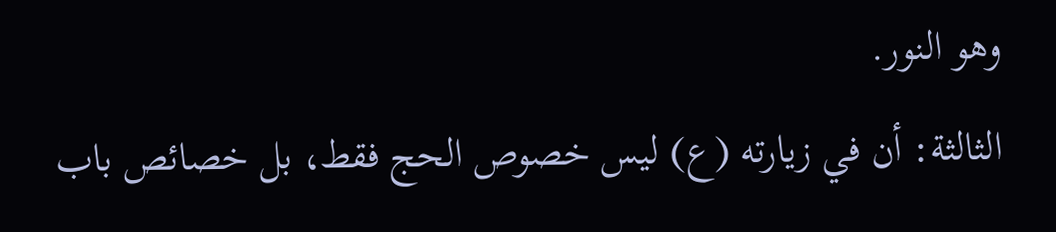وهو النور.
الثالثة: أن في زيارته (ع) ليس خصوص الحج فقط، بل خصائص باب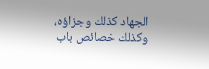الجهاد كذلك وجزاؤه، وكذلك خصائص باب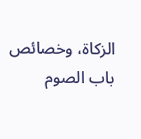الزكاة، وخصائص باب الصوم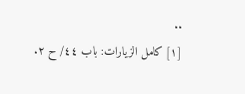..
[١] كامل الزيارات: باب ٤٤/ ح ٢.